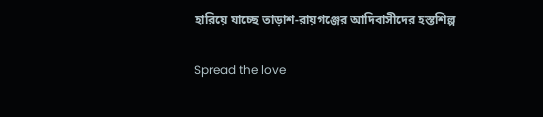হারিয়ে যাচ্ছে তাড়াশ-রায়গঞ্জের আদিবাসীদের হস্তশিল্প

Spread the love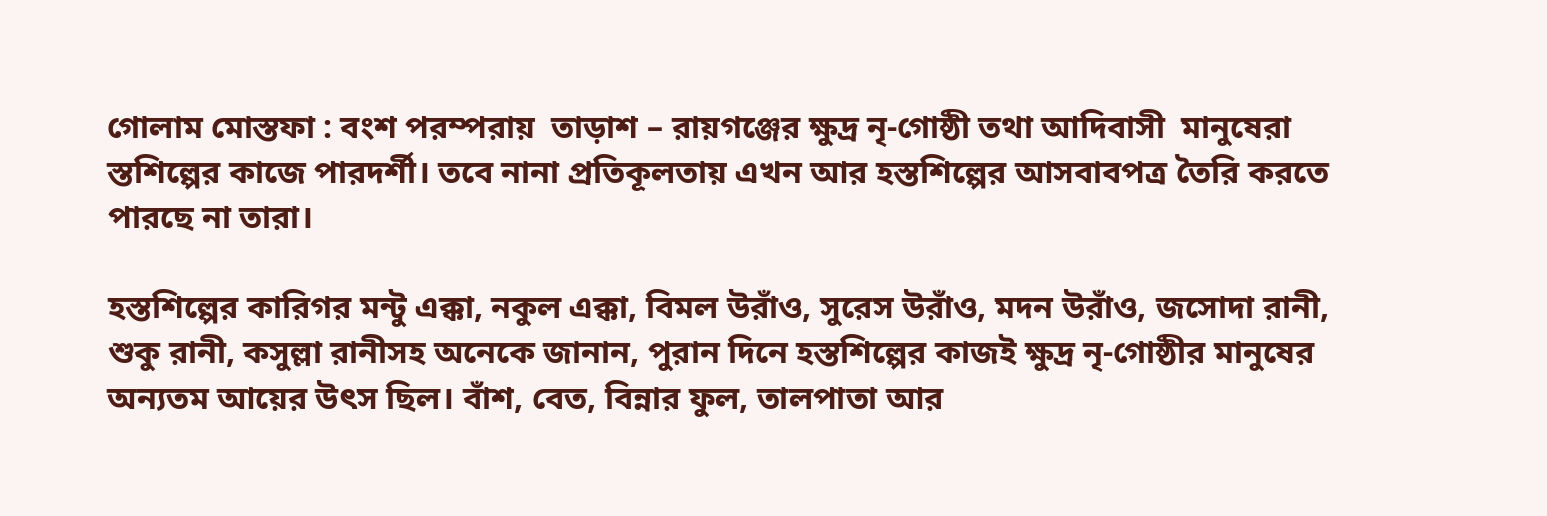গোলাম মোস্তফা : বংশ পরম্পরায়  তাড়াশ – রায়গঞ্জের ক্ষুদ্র নৃ-গোষ্ঠী তথা আদিবাসী  মানুষেরা স্তশিল্পের কাজে পারদর্শী। তবে নানা প্রতিকূলতায় এখন আর হস্তশিল্পের আসবাবপত্র তৈরি করতে পারছে না তারা।

হস্তশিল্পের কারিগর মন্টু এক্কা, নকুল এক্কা, বিমল উরাঁও, সুরেস উরাঁও, মদন উরাঁও, জসোদা রানী, শুকু রানী, কসুল্লা রানীসহ অনেকে জানান, পুরান দিনে হস্তশিল্পের কাজই ক্ষুদ্র নৃ-গোষ্ঠীর মানুষের অন্যতম আয়ের উৎস ছিল। বাঁশ, বেত, বিন্নার ফুল, তালপাতা আর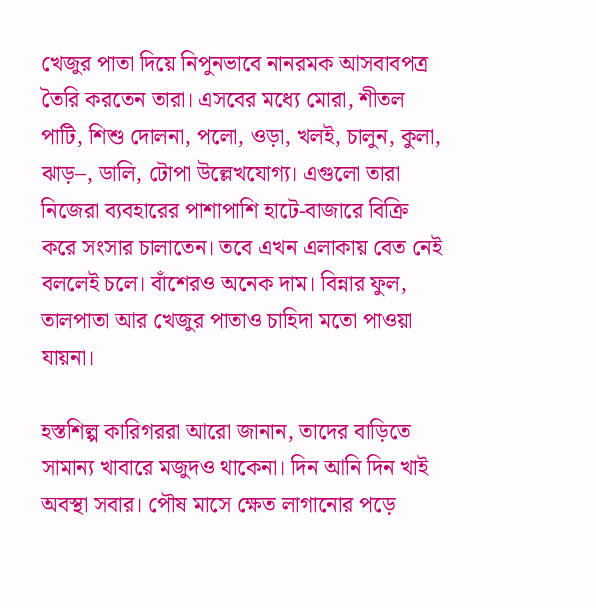খেজুর পাতা দিয়ে নিপুনভাবে নানরমক আসবাবপত্র তৈরি করতেন তারা। এসবের মধ্যে মোরা, শীতল পাটি, শিশু দোলনা, পলো, ওড়া, খলই, চালুন, কুলা, ঝাড়–, ডালি, টোপা উল্লেখযোগ্য। এগুলো তারা নিজেরা ব্যবহারের পাশাপাশি হাটে-বাজারে বিক্রি করে সংসার চালাতেন। তবে এখন এলাকায় বেত নেই বললেই চলে। বাঁশেরও অনেক দাম। বিন্নার ফুল, তালপাতা আর খেজুর পাতাও চাহিদা মতো পাওয়া যায়না।

হস্তশিল্প কারিগররা আরো জানান, তাদের বাড়িতে সামান্য খাবারে মজুদও থাকেনা। দিন আনি দিন খাই অবস্থা সবার। পৌষ মাসে ক্ষেত লাগানোর পড়ে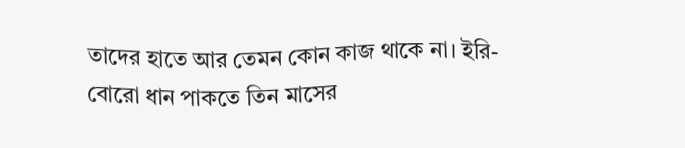তাদের হাতে আর তেমন কোন কাজ থাকে না। ইরি-বোরো ধান পাকতে তিন মাসের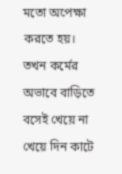মতো অপেক্ষা করতে হয়। তখন কর্মের অভাবে বাড়িতে বসেই খেয়ে না খেয়ে দিন কাটে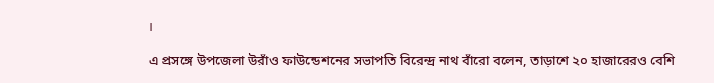।

এ প্রসঙ্গে উপজেলা উরাঁও ফাউন্ডেশনের সভাপতি বিরেন্দ্র নাথ বাঁরো বলেন, তাড়াশে ২০ হাজারেরও বেশি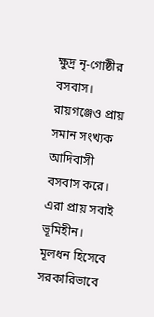ক্ষুদ্র নৃ-গোষ্ঠীর বসবাস। রায়গঞ্জেও প্রায় সমান সংখ্যক আদিবাসী বসবাস করে। এরা প্রায় সবাই ভূমিহীন। মূলধন হিসেবে সরকারিভাবে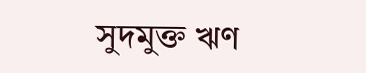সুদমুক্ত ঋণ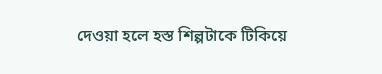দেওয়া হলে হস্ত শিল্পটাকে টিকিয়ে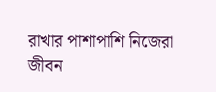রাখার পাশাপাশি নিজেরা জীবন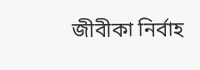জীবীকা নির্বাহ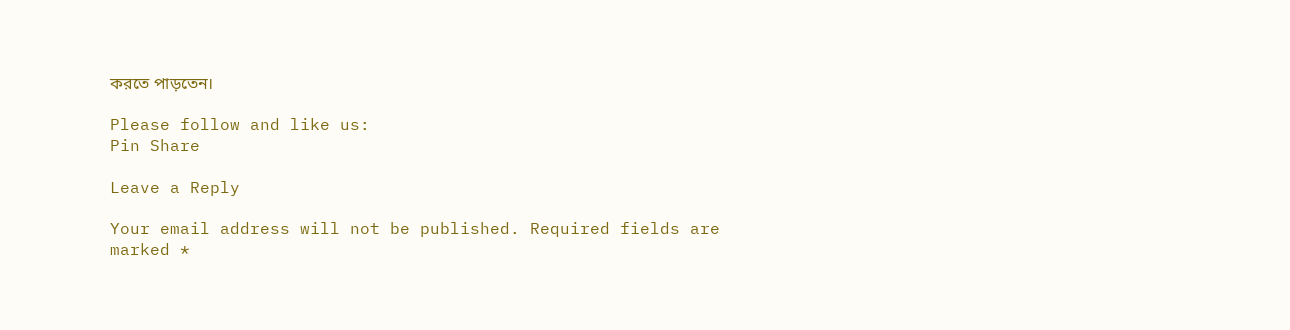করতে পাড়তেন।

Please follow and like us:
Pin Share

Leave a Reply

Your email address will not be published. Required fields are marked *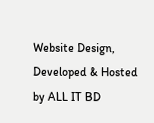Website Design, Developed & Hosted by ALL IT BD